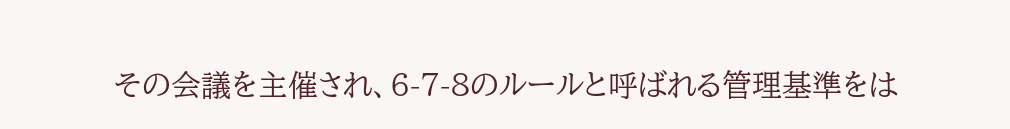その会議を主催され、6-7-8のルールと呼ばれる管理基準をは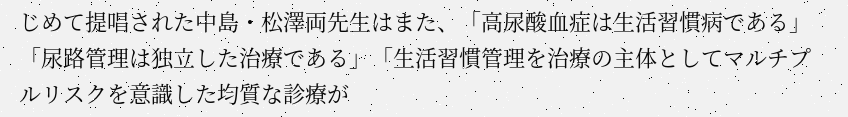じめて提唱された中島・松澤両先生はまた、「高尿酸血症は生活習慣病である」「尿路管理は独立した治療である」「生活習慣管理を治療の主体としてマルチプルリスクを意識した均質な診療が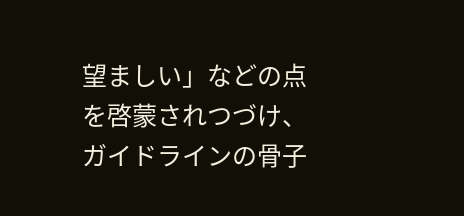望ましい」などの点を啓蒙されつづけ、ガイドラインの骨子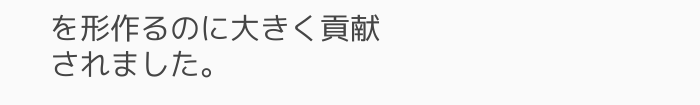を形作るのに大きく貢献されました。